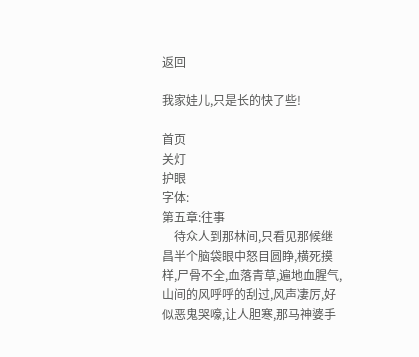返回

我家娃儿,只是长的快了些!

首页
关灯
护眼
字体:
第五章:往事
    待众人到那林间,只看见那候继昌半个脑袋眼中怒目圆睁,横死摸样,尸骨不全,血落青草,遍地血腥气,山间的风呼呼的刮过,风声凄厉,好似恶鬼哭嚎,让人胆寒,那马神婆手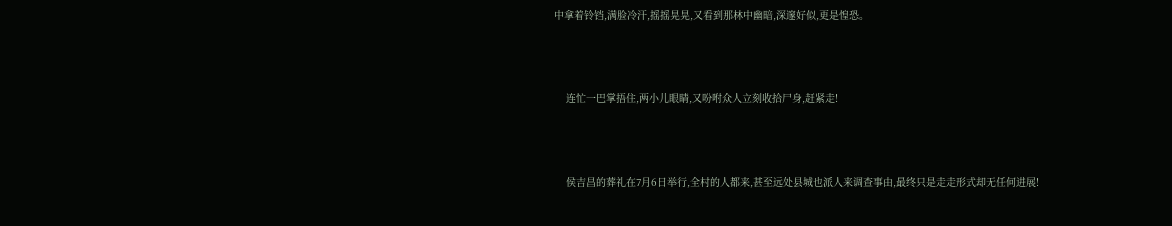中拿着铃铛,满脸冷汗,摇摇晃晃,又看到那林中幽暗,深邃好似,更是惶恐。



    连忙一巴掌捂住,两小儿眼睛,又吩咐众人立刻收拾尸身,赶紧走!



    侯吉昌的葬礼在7月6日举行,全村的人都来,甚至远处县城也派人来调查事由,最终只是走走形式却无任何进展!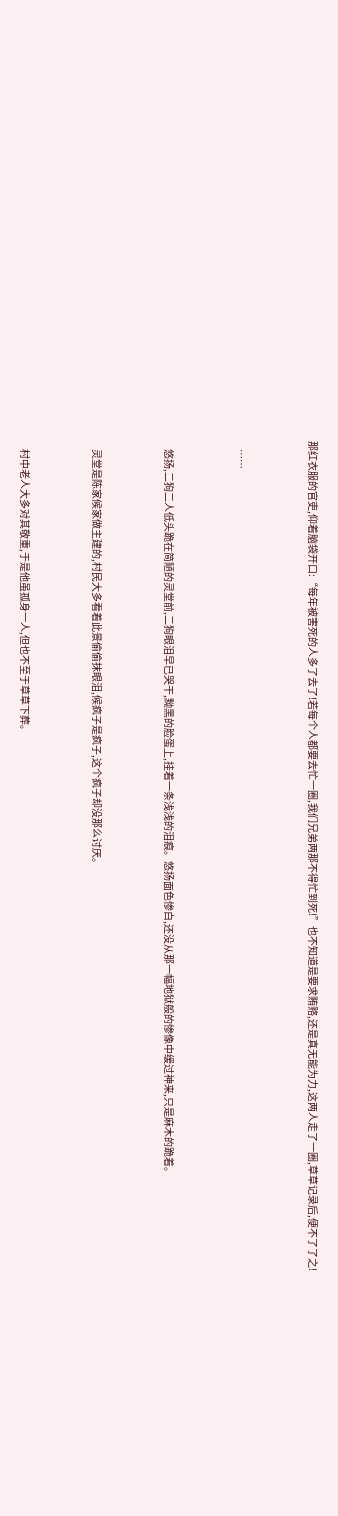那红衣服的官吏,仰着脑袋开口:“每年被害死的人多了去了!若每个人都要去忙一圈,我们兄弟两那不得忙到死!”也不知道是要求贿赂,还是真无能为力,这两人走了一圈,草草记录后,便不了了之!



    ……



    悠扬,二狗二人低头跪在简陋的灵堂前,二狗眼泪早已哭干,黝黑的脸蛋上,挂着一条浅浅的泪痕。悠扬面色惨白,还没从那一幅地狱般的惨像中缓过神来,只是麻木的跪着。



    灵堂是陈家候家做主建的,村民大多看着此景偷偷抹眼泪,候疯子是疯子,这个疯子却没那么讨厌。



    村中老人大多对其敬重,于是他虽孤身一人,但也不至于草草下葬。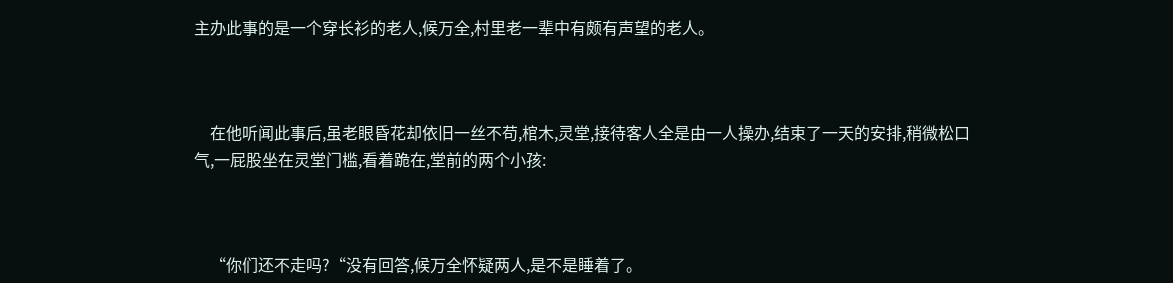主办此事的是一个穿长衫的老人,候万全,村里老一辈中有颇有声望的老人。



    在他听闻此事后,虽老眼昏花却依旧一丝不苟,棺木,灵堂,接待客人全是由一人操办,结束了一天的安排,稍微松口气,一屁股坐在灵堂门槛,看着跪在,堂前的两个小孩:



    “你们还不走吗?“没有回答,候万全怀疑两人,是不是睡着了。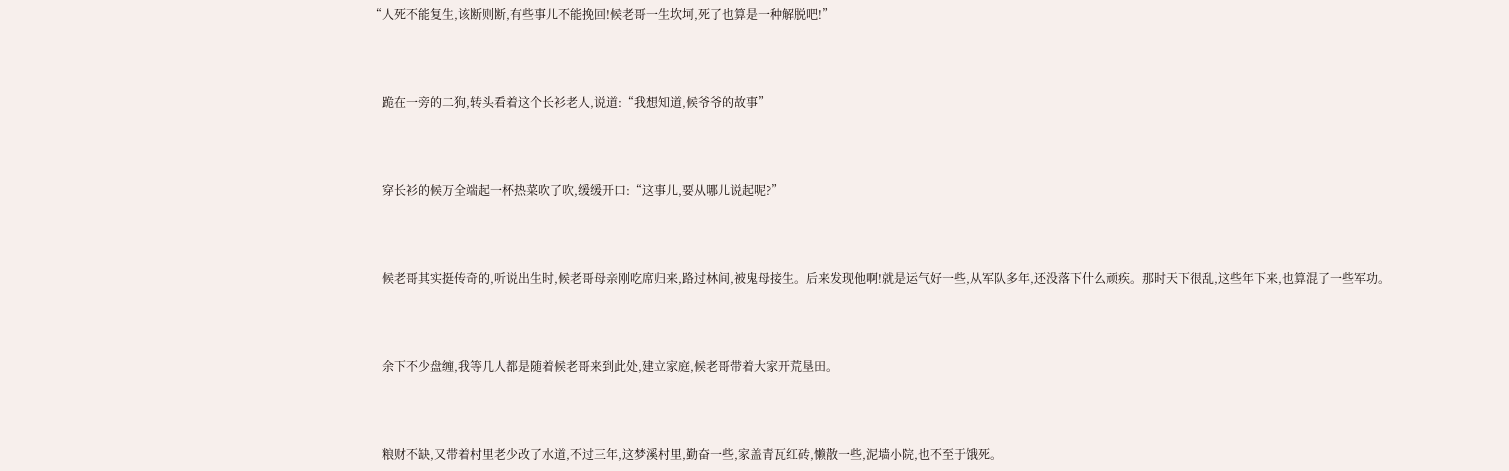“人死不能复生,该断则断,有些事儿不能挽回!候老哥一生坎坷,死了也算是一种解脱吧!”



    跪在一旁的二狗,转头看着这个长衫老人,说道:“我想知道,候爷爷的故事”



    穿长衫的候万全端起一杯热菜吹了吹,缓缓开口:“这事儿,要从哪儿说起呢?”



    候老哥其实挺传奇的,听说出生时,候老哥母亲刚吃席归来,路过林间,被鬼母接生。后来发现他啊!就是运气好一些,从军队多年,还没落下什么顽疾。那时天下很乱,这些年下来,也算混了一些军功。



    余下不少盘缠,我等几人都是随着候老哥来到此处,建立家庭,候老哥带着大家开荒垦田。



    粮财不缺,又带着村里老少改了水道,不过三年,这梦溪村里,勤奋一些,家盖青瓦红砖,懒散一些,泥墙小院,也不至于饿死。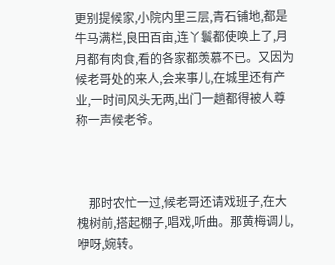更别提候家,小院内里三层,青石铺地,都是牛马满栏,良田百亩,连丫鬟都使唤上了,月月都有肉食,看的各家都羡慕不已。又因为候老哥处的来人,会来事儿,在城里还有产业,一时间风头无两,出门一趟都得被人尊称一声候老爷。



    那时农忙一过,候老哥还请戏班子,在大槐树前,搭起棚子,唱戏,听曲。那黄梅调儿,咿呀,婉转。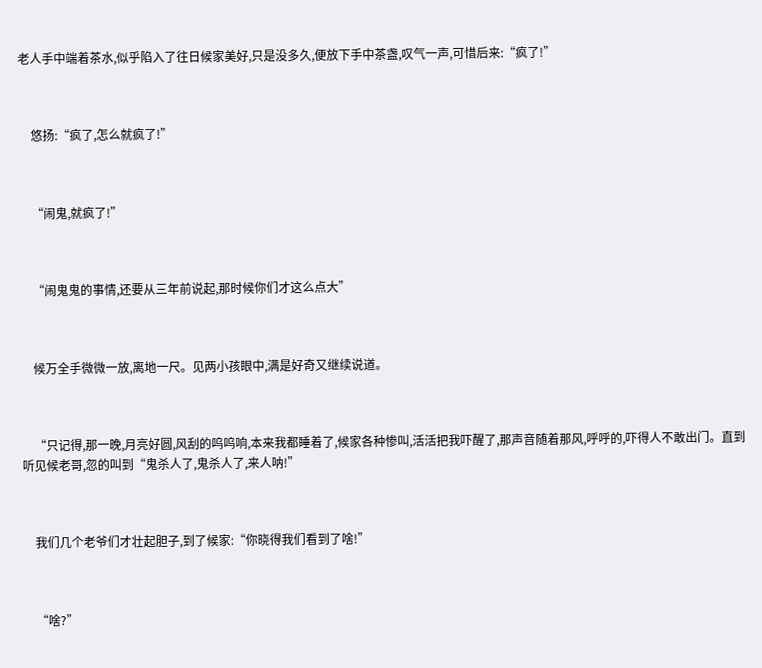老人手中端着茶水,似乎陷入了往日候家美好,只是没多久,便放下手中茶盏,叹气一声,可惜后来:“疯了!”



    悠扬:“疯了,怎么就疯了!”



    “闹鬼,就疯了!”



    “闹鬼鬼的事情,还要从三年前说起,那时候你们才这么点大”



    候万全手微微一放,离地一尺。见两小孩眼中,满是好奇又继续说道。



    “只记得,那一晚,月亮好圆,风刮的呜呜响,本来我都睡着了,候家各种惨叫,活活把我吓醒了,那声音随着那风,呼呼的,吓得人不敢出门。直到听见候老哥,忽的叫到“鬼杀人了,鬼杀人了,来人呐!”



    我们几个老爷们才壮起胆子,到了候家:“你晓得我们看到了啥!”



    “啥?”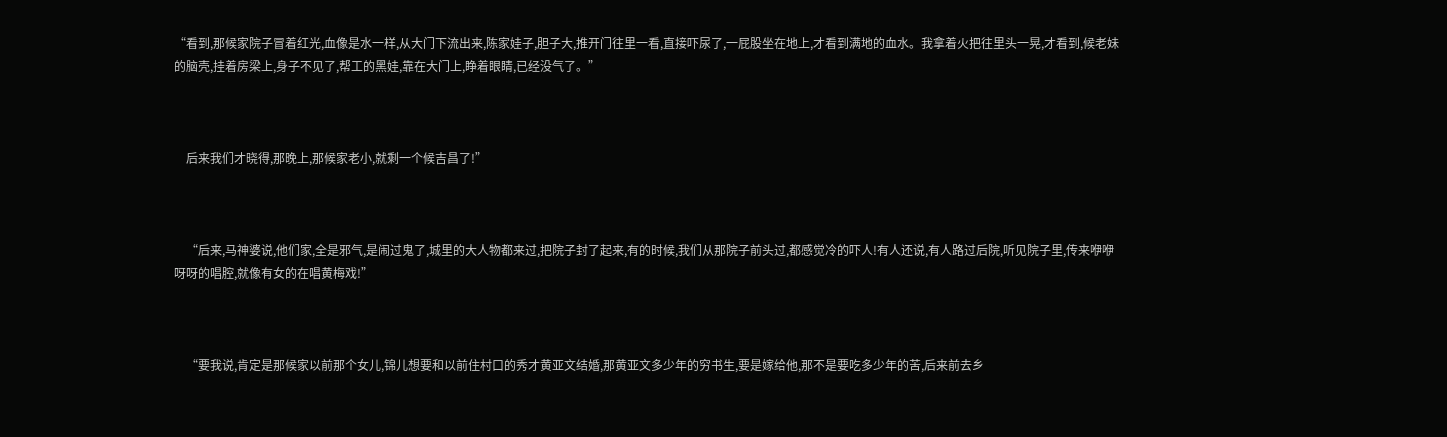“看到,那候家院子冒着红光,血像是水一样,从大门下流出来,陈家娃子,胆子大,推开门往里一看,直接吓尿了,一屁股坐在地上,才看到满地的血水。我拿着火把往里头一晃,才看到,候老妹的脑壳,挂着房梁上,身子不见了,帮工的黑娃,靠在大门上,睁着眼睛,已经没气了。”



    后来我们才晓得,那晚上,那候家老小,就剩一个候吉昌了!”



    “后来,马神婆说,他们家,全是邪气,是闹过鬼了,城里的大人物都来过,把院子封了起来,有的时候,我们从那院子前头过,都感觉冷的吓人!有人还说,有人路过后院,听见院子里,传来咿咿呀呀的唱腔,就像有女的在唱黄梅戏!”



    “要我说,肯定是那候家以前那个女儿,锦儿想要和以前住村口的秀才黄亚文结婚,那黄亚文多少年的穷书生,要是嫁给他,那不是要吃多少年的苦,后来前去乡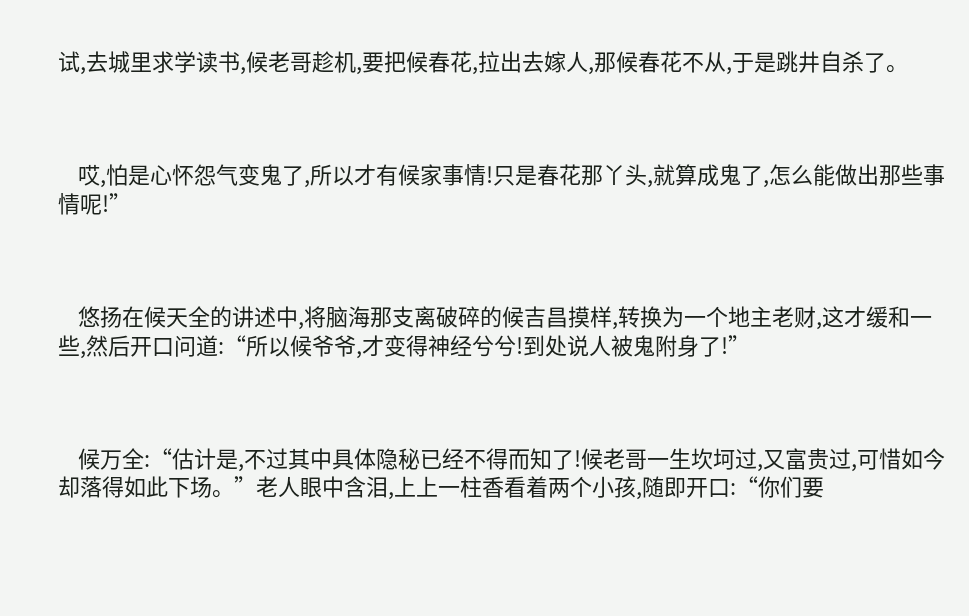试,去城里求学读书,候老哥趁机,要把候春花,拉出去嫁人,那候春花不从,于是跳井自杀了。



    哎,怕是心怀怨气变鬼了,所以才有候家事情!只是春花那丫头,就算成鬼了,怎么能做出那些事情呢!”



    悠扬在候天全的讲述中,将脑海那支离破碎的候吉昌摸样,转换为一个地主老财,这才缓和一些,然后开口问道:“所以候爷爷,才变得神经兮兮!到处说人被鬼附身了!”



    候万全:“估计是,不过其中具体隐秘已经不得而知了!候老哥一生坎坷过,又富贵过,可惜如今却落得如此下场。”老人眼中含泪,上上一柱香看着两个小孩,随即开口:“你们要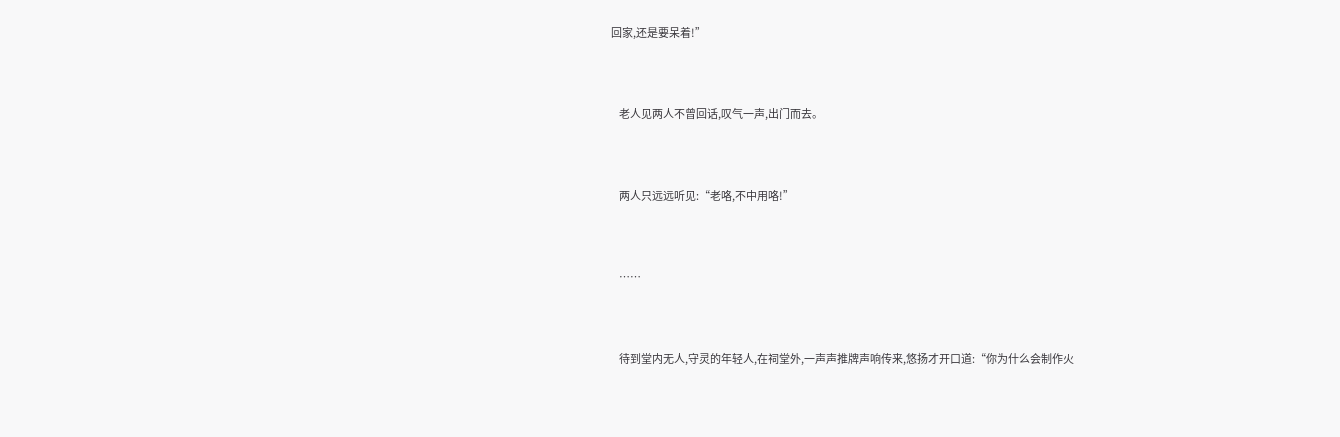回家,还是要呆着!”



    老人见两人不曾回话,叹气一声,出门而去。



    两人只远远听见:“老咯,不中用咯!”



    ……



    待到堂内无人,守灵的年轻人,在祠堂外,一声声推牌声响传来,悠扬才开口道:“你为什么会制作火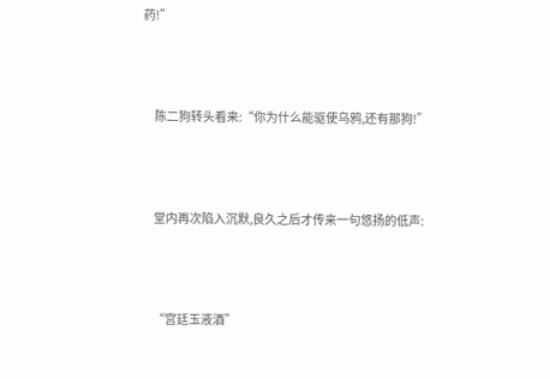药!”



    陈二狗转头看来:“你为什么能驱使乌鸦,还有那狗!”



    堂内再次陷入沉默,良久之后才传来一句悠扬的低声:



    “宫廷玉液酒”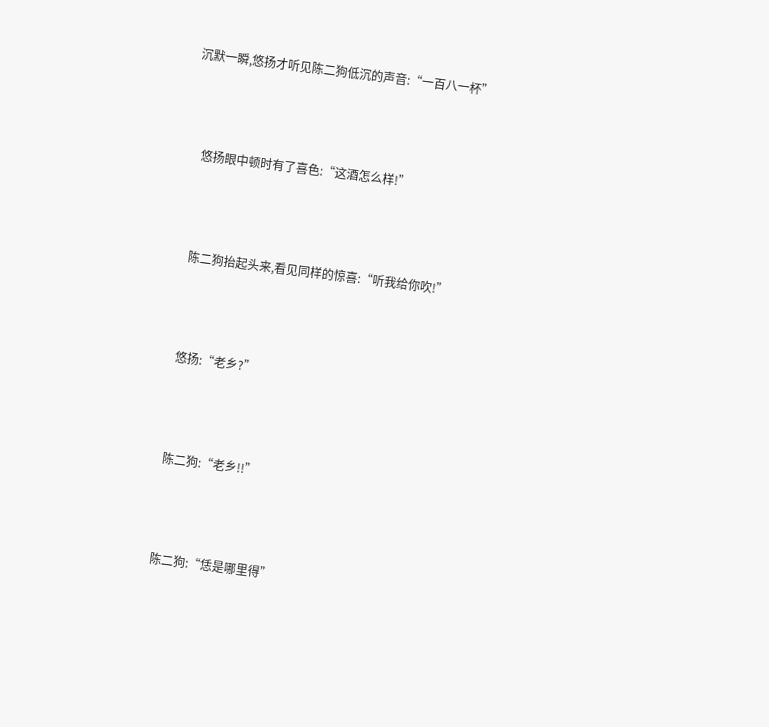沉默一瞬,悠扬才听见陈二狗低沉的声音:“一百八一杯”



    悠扬眼中顿时有了喜色:“这酒怎么样!”



    陈二狗抬起头来,看见同样的惊喜:“听我给你吹!”



    悠扬:“老乡?”



    陈二狗:“老乡!!”



    陈二狗:“恁是哪里得”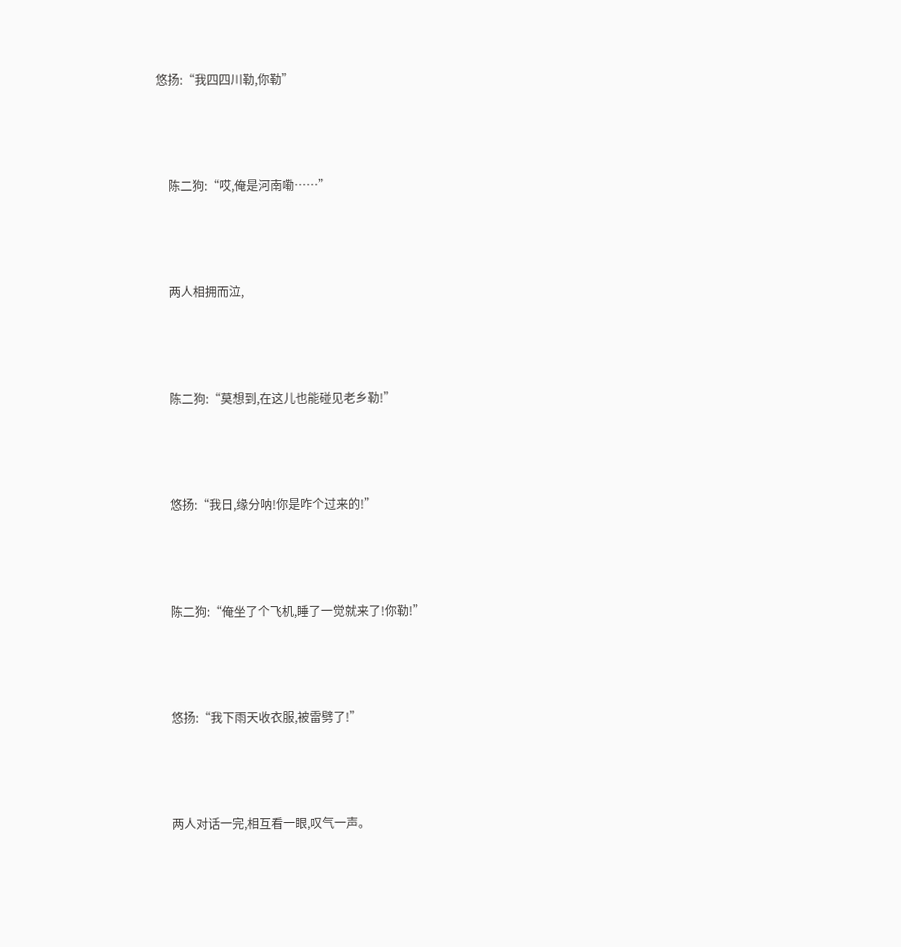悠扬:“我四四川勒,你勒”



    陈二狗:“哎,俺是河南嘞……”



    两人相拥而泣,



    陈二狗:“莫想到,在这儿也能碰见老乡勒!”



    悠扬:“我日,缘分呐!你是咋个过来的!”



    陈二狗:“俺坐了个飞机,睡了一觉就来了!你勒!”



    悠扬:“我下雨天收衣服,被雷劈了!”



    两人对话一完,相互看一眼,叹气一声。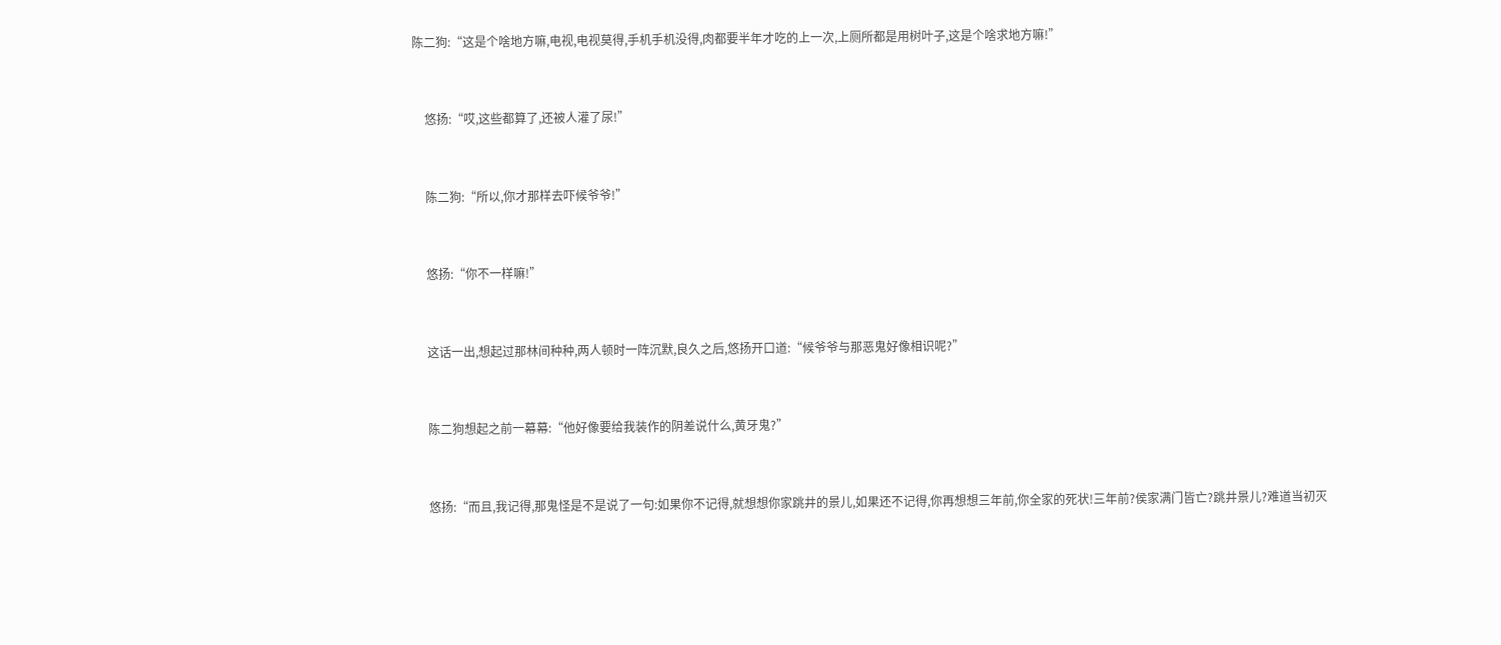陈二狗:“这是个啥地方嘛,电视,电视莫得,手机手机没得,肉都要半年才吃的上一次,上厕所都是用树叶子,这是个啥求地方嘛!”



    悠扬:“哎,这些都算了,还被人灌了尿!”



    陈二狗:“所以,你才那样去吓候爷爷!”



    悠扬:“你不一样嘛!”



    这话一出,想起过那林间种种,两人顿时一阵沉默,良久之后,悠扬开口道:“候爷爷与那恶鬼好像相识呢?”



    陈二狗想起之前一幕幕:“他好像要给我装作的阴差说什么,黄牙鬼?”



    悠扬:“而且,我记得,那鬼怪是不是说了一句:如果你不记得,就想想你家跳井的景儿,如果还不记得,你再想想三年前,你全家的死状!三年前?侯家满门皆亡?跳井景儿?难道当初灭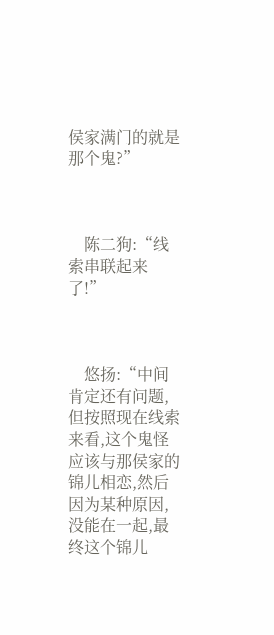侯家满门的就是那个鬼?”



    陈二狗:“线索串联起来了!”



    悠扬:“中间肯定还有问题,但按照现在线索来看,这个鬼怪应该与那侯家的锦儿相恋,然后因为某种原因,没能在一起,最终这个锦儿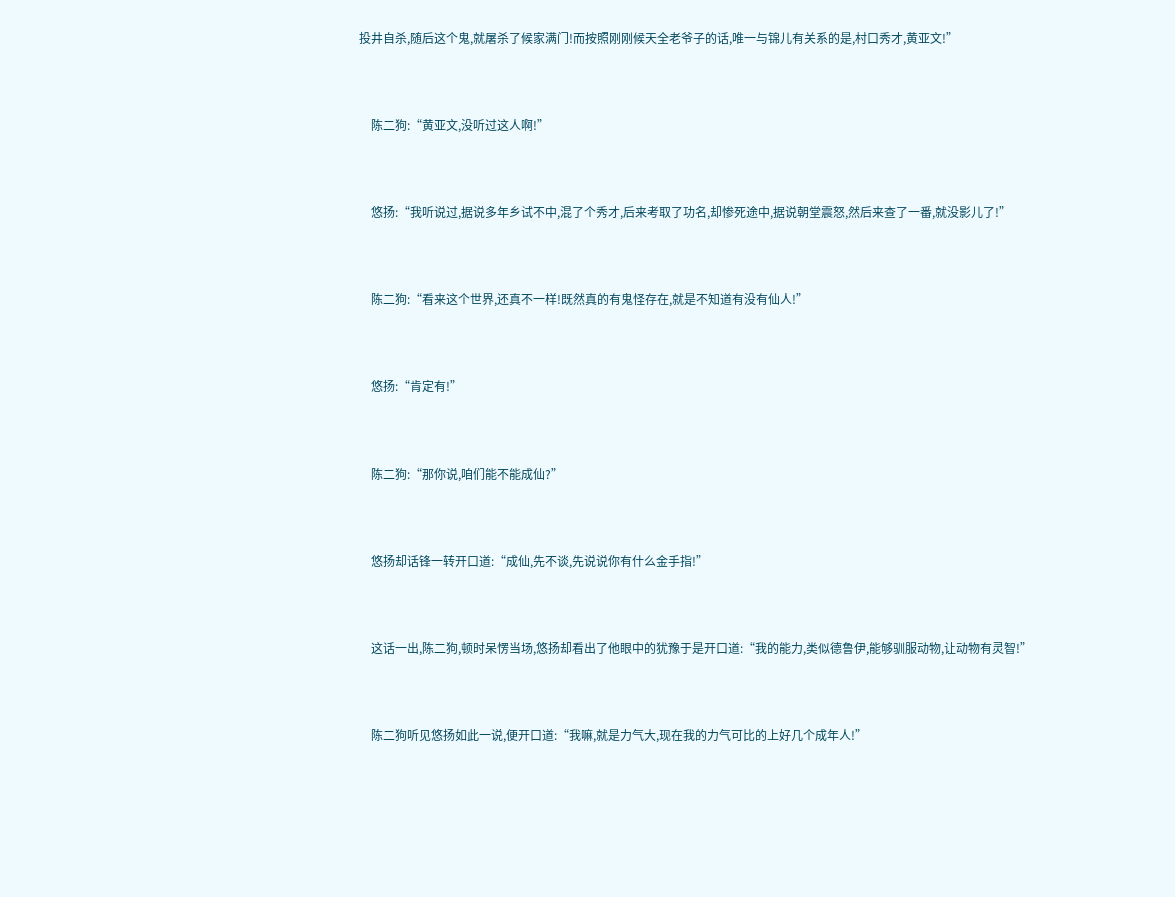投井自杀,随后这个鬼,就屠杀了候家满门!而按照刚刚候天全老爷子的话,唯一与锦儿有关系的是,村口秀才,黄亚文!”



    陈二狗:“黄亚文,没听过这人啊!”



    悠扬:“我听说过,据说多年乡试不中,混了个秀才,后来考取了功名,却惨死途中,据说朝堂震怒,然后来查了一番,就没影儿了!”



    陈二狗:“看来这个世界,还真不一样!既然真的有鬼怪存在,就是不知道有没有仙人!”



    悠扬:“肯定有!”



    陈二狗:“那你说,咱们能不能成仙?”



    悠扬却话锋一转开口道:“成仙,先不谈,先说说你有什么金手指!”



    这话一出,陈二狗,顿时呆愣当场,悠扬却看出了他眼中的犹豫于是开口道:“我的能力,类似德鲁伊,能够驯服动物,让动物有灵智!”



    陈二狗听见悠扬如此一说,便开口道:“我嘛,就是力气大,现在我的力气可比的上好几个成年人!”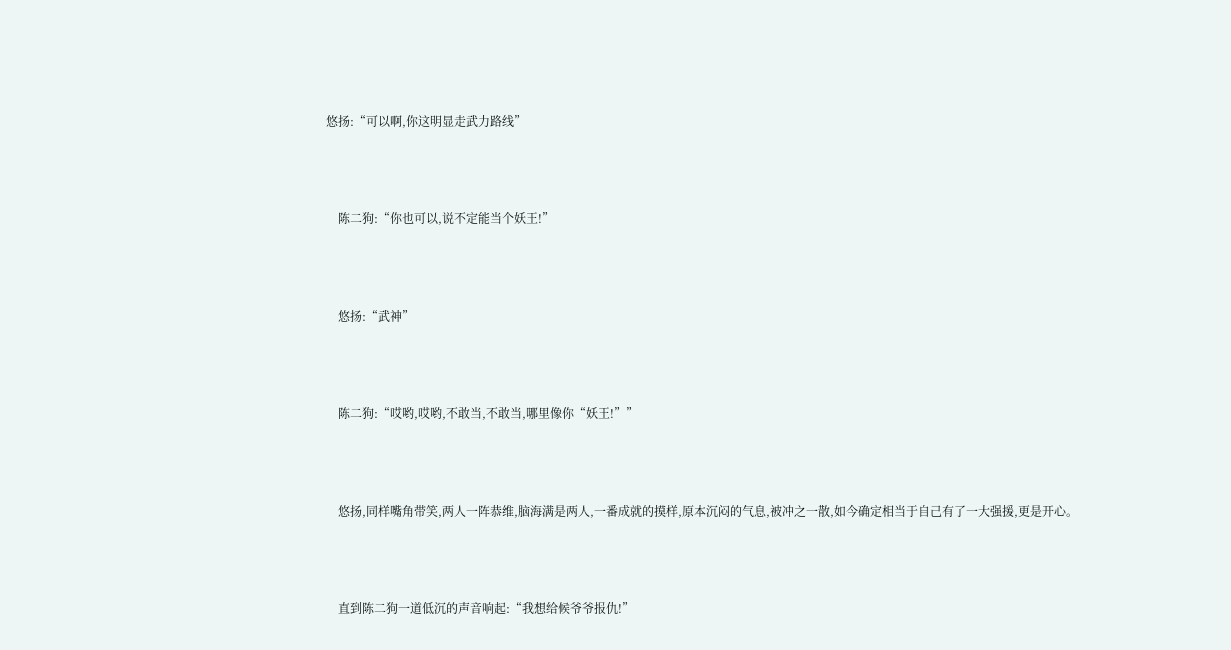悠扬:“可以啊,你这明显走武力路线”



    陈二狗:“你也可以,说不定能当个妖王!”



    悠扬:“武神”



    陈二狗:“哎哟,哎哟,不敢当,不敢当,哪里像你“妖王!””



    悠扬,同样嘴角带笑,两人一阵恭维,脑海满是两人,一番成就的摸样,原本沉闷的气息,被冲之一散,如今确定相当于自己有了一大强援,更是开心。



    直到陈二狗一道低沉的声音响起:“我想给候爷爷报仇!”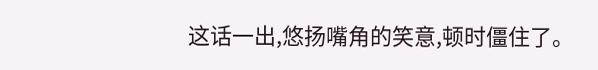这话一出,悠扬嘴角的笑意,顿时僵住了。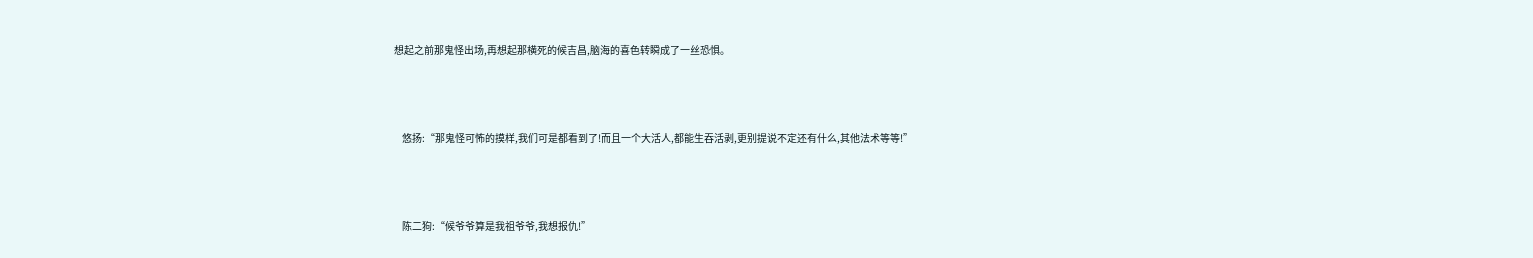想起之前那鬼怪出场,再想起那横死的候吉昌,脑海的喜色转瞬成了一丝恐惧。



    悠扬:“那鬼怪可怖的摸样,我们可是都看到了!而且一个大活人,都能生吞活剥,更别提说不定还有什么,其他法术等等!”



    陈二狗:“候爷爷算是我祖爷爷,我想报仇!”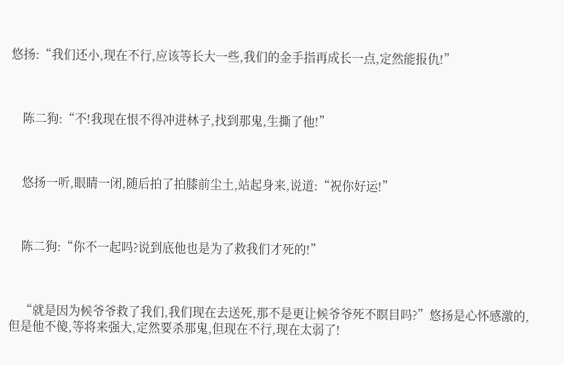悠扬:“我们还小,现在不行,应该等长大一些,我们的金手指再成长一点,定然能报仇!”



    陈二狗:“不!我现在恨不得冲进林子,找到那鬼,生撕了他!”



    悠扬一听,眼睛一闭,随后拍了拍膝前尘土,站起身来,说道:“祝你好运!”



    陈二狗:“你不一起吗?说到底他也是为了救我们才死的!”



    “就是因为候爷爷救了我们,我们现在去送死,那不是更让候爷爷死不瞑目吗?”悠扬是心怀感激的,但是他不傻,等将来强大,定然要杀那鬼,但现在不行,现在太弱了!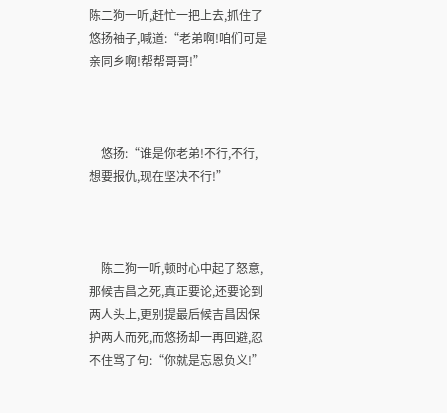陈二狗一听,赶忙一把上去,抓住了悠扬袖子,喊道:“老弟啊!咱们可是亲同乡啊!帮帮哥哥!”



    悠扬:“谁是你老弟!不行,不行,想要报仇,现在坚决不行!”



    陈二狗一听,顿时心中起了怒意,那候吉昌之死,真正要论,还要论到两人头上,更别提最后候吉昌因保护两人而死,而悠扬却一再回避,忍不住骂了句:“你就是忘恩负义!”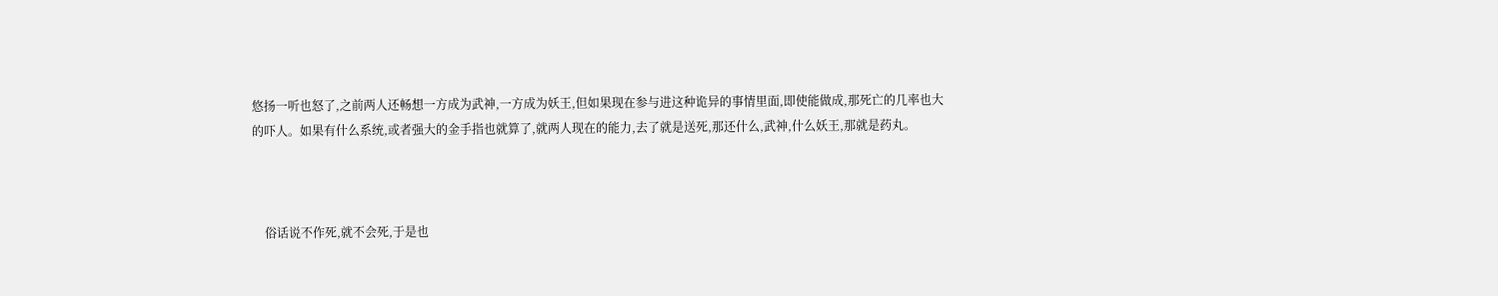悠扬一听也怒了,之前两人还畅想一方成为武神,一方成为妖王,但如果现在参与进这种诡异的事情里面,即使能做成,那死亡的几率也大的吓人。如果有什么系统,或者强大的金手指也就算了,就两人现在的能力,去了就是送死,那还什么,武神,什么妖王,那就是药丸。



    俗话说不作死,就不会死,于是也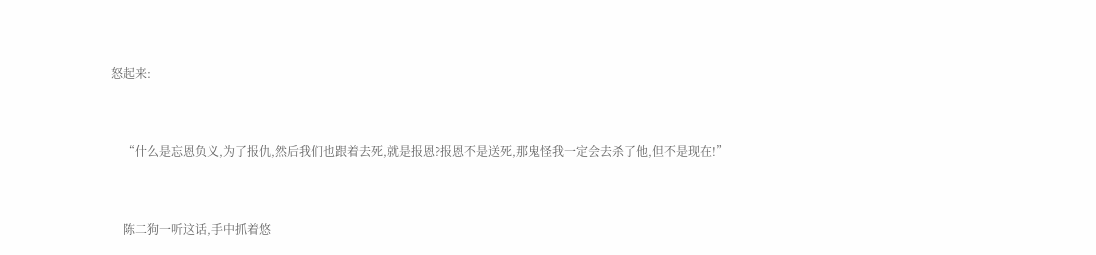怒起来:



    “什么是忘恩负义,为了报仇,然后我们也跟着去死,就是报恩?报恩不是送死,那鬼怪我一定会去杀了他,但不是现在!”



    陈二狗一听这话,手中抓着悠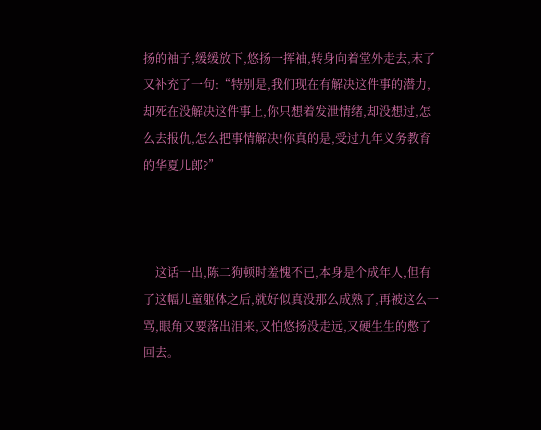扬的袖子,缓缓放下,悠扬一挥袖,转身向着堂外走去,末了又补充了一句:“特别是,我们现在有解决这件事的潜力,却死在没解决这件事上,你只想着发泄情绪,却没想过,怎么去报仇,怎么把事情解决!你真的是,受过九年义务教育的华夏儿郎?”



    这话一出,陈二狗顿时羞愧不已,本身是个成年人,但有了这幅儿童躯体之后,就好似真没那么成熟了,再被这么一骂,眼角又要落出泪来,又怕悠扬没走远,又硬生生的憋了回去。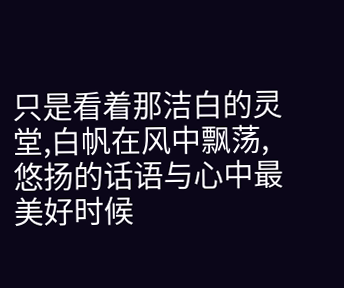只是看着那洁白的灵堂,白帆在风中飘荡,悠扬的话语与心中最美好时候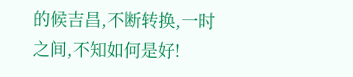的候吉昌,不断转换,一时之间,不知如何是好!